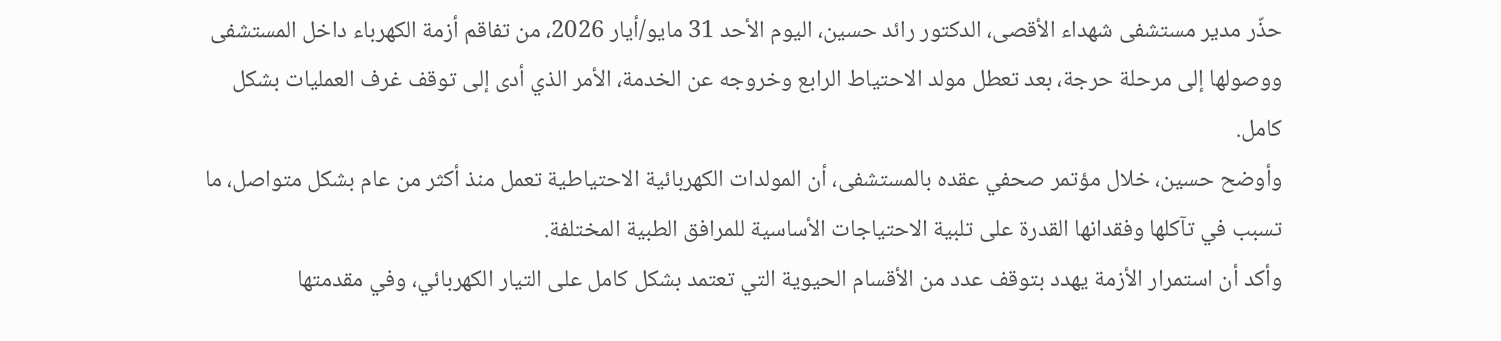حذّر مدير مستشفى شهداء الأقصى، الدكتور رائد حسين، اليوم الأحد 31 مايو/أيار 2026، من تفاقم أزمة الكهرباء داخل المستشفى ووصولها إلى مرحلة حرجة، بعد تعطل مولد الاحتياط الرابع وخروجه عن الخدمة، الأمر الذي أدى إلى توقف غرف العمليات بشكل كامل.
وأوضح حسين، خلال مؤتمر صحفي عقده بالمستشفى، أن المولدات الكهربائية الاحتياطية تعمل منذ أكثر من عام بشكل متواصل، ما تسبب في تآكلها وفقدانها القدرة على تلبية الاحتياجات الأساسية للمرافق الطبية المختلفة.
وأكد أن استمرار الأزمة يهدد بتوقف عدد من الأقسام الحيوية التي تعتمد بشكل كامل على التيار الكهربائي، وفي مقدمتها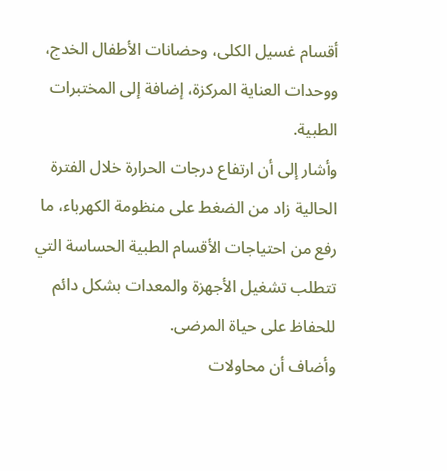أقسام غسيل الكلى، وحضانات الأطفال الخدج، ووحدات العناية المركزة، إضافة إلى المختبرات الطبية.
وأشار إلى أن ارتفاع درجات الحرارة خلال الفترة الحالية زاد من الضغط على منظومة الكهرباء، ما رفع من احتياجات الأقسام الطبية الحساسة التي تتطلب تشغيل الأجهزة والمعدات بشكل دائم للحفاظ على حياة المرضى.
وأضاف أن محاولات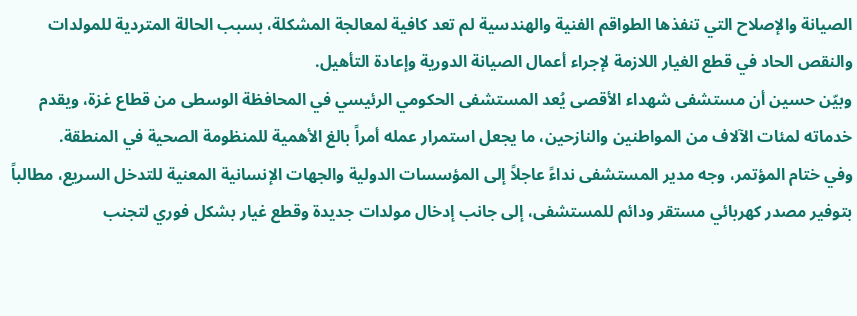الصيانة والإصلاح التي تنفذها الطواقم الفنية والهندسية لم تعد كافية لمعالجة المشكلة، بسبب الحالة المتردية للمولدات والنقص الحاد في قطع الغيار اللازمة لإجراء أعمال الصيانة الدورية وإعادة التأهيل.
وبيّن حسين أن مستشفى شهداء الأقصى يُعد المستشفى الحكومي الرئيسي في المحافظة الوسطى من قطاع غزة، ويقدم خدماته لمئات الآلاف من المواطنين والنازحين، ما يجعل استمرار عمله أمراً بالغ الأهمية للمنظومة الصحية في المنطقة.
وفي ختام المؤتمر، وجه مدير المستشفى نداءً عاجلاً إلى المؤسسات الدولية والجهات الإنسانية المعنية للتدخل السريع، مطالباً بتوفير مصدر كهربائي مستقر ودائم للمستشفى، إلى جانب إدخال مولدات جديدة وقطع غيار بشكل فوري لتجنب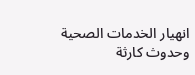انهيار الخدمات الصحية وحدوث كارثة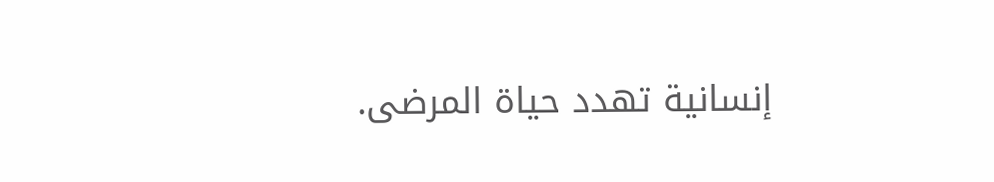إنسانية تهدد حياة المرضى.